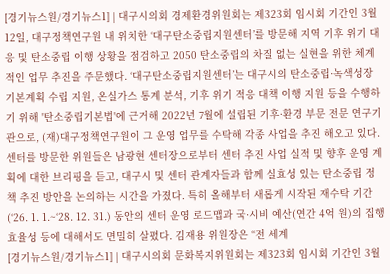[경기뉴스원/경기뉴스1] | 대구시의회 경제환경위원회는 제323회 임시회 기간인 3월 12일, 대구정책연구원 내 위치한 ‘대구탄소중립지원센터’를 방문해 지역 기후 위기 대응 및 탄소중립 이행 상황을 점검하고 2050 탄소중립의 차질 없는 실현을 위한 체계적인 업무 추진을 주문했다. ‘대구탄소중립지원센터’는 대구시의 탄소중립·녹색성장 기본계획 수립 지원, 온실가스 통계 분석, 기후 위기 적응 대책 이행 지원 등을 수행하기 위해 '탄소중립기본법'에 근거해 2022년 7월에 설립된 기후·환경 부문 전문 연구기관으로, (재)대구정책연구원이 그 운영 업무를 수탁해 각종 사업을 추진 해오고 있다. 센터를 방문한 위원들은 남광현 센터장으로부터 센터 추진 사업 실적 및 향후 운영 계획에 대한 브리핑을 듣고, 대구시 및 센터 관계자들과 함께 실효성 있는 탄소중립 정책 추진 방안을 논의하는 시간을 가졌다. 특히 올해부터 새롭게 시작된 재수탁 기간(‘26. 1. 1.~‘28. 12. 31.) 동안의 센터 운영 로드맵과 국·시비 예산(연간 4억 원)의 집행 효율성 등에 대해서도 면밀히 살폈다. 김재용 위원장은 “전 세계
[경기뉴스원/경기뉴스1] | 대구시의회 문화복지위원회는 제323회 임시회 기간인 3월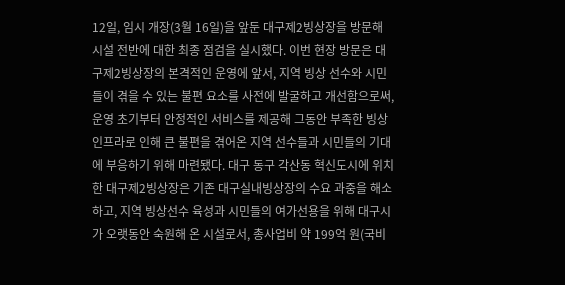12일, 임시 개장(3월 16일)을 앞둔 대구제2빙상장을 방문해 시설 전반에 대한 최종 점검을 실시했다. 이번 현장 방문은 대구제2빙상장의 본격적인 운영에 앞서, 지역 빙상 선수와 시민들이 겪을 수 있는 불편 요소를 사전에 발굴하고 개선함으로써, 운영 초기부터 안정적인 서비스를 제공해 그동안 부족한 빙상 인프라로 인해 큰 불편을 겪어온 지역 선수들과 시민들의 기대에 부응하기 위해 마련됐다. 대구 동구 각산동 혁신도시에 위치한 대구제2빙상장은 기존 대구실내빙상장의 수요 과중을 해소하고, 지역 빙상선수 육성과 시민들의 여가선용을 위해 대구시가 오랫동안 숙원해 온 시설로서, 총사업비 약 199억 원(국비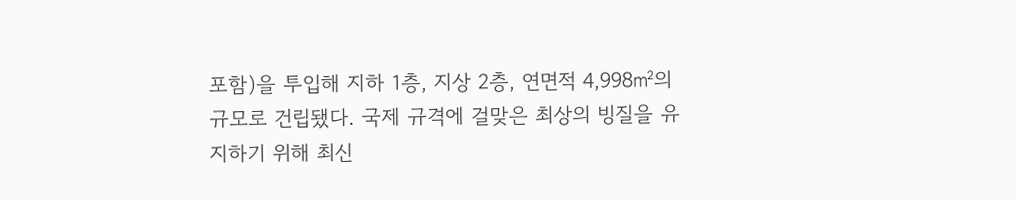포함)을 투입해 지하 1층, 지상 2층, 연면적 4,998㎡의 규모로 건립됐다. 국제 규격에 걸맞은 최상의 빙질을 유지하기 위해 최신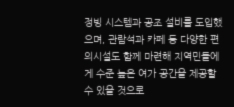정빙 시스템과 공조 설비를 도입했으며, 관람석과 카페 등 다양한 편의시설도 함께 마련해 지역민들에게 수준 높은 여가 공간을 제공할 수 있을 것으로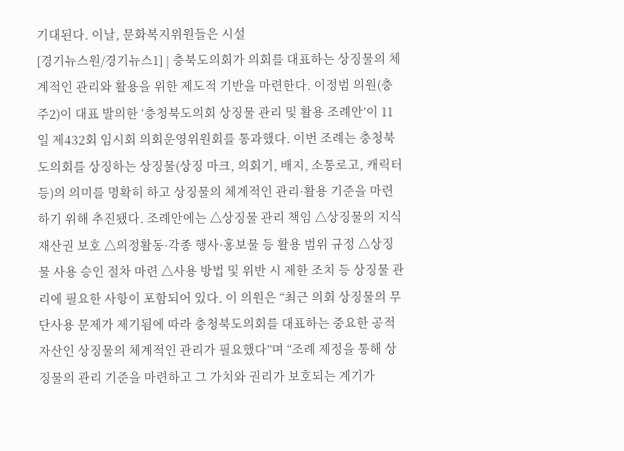기대된다. 이날, 문화복지위원들은 시설
[경기뉴스원/경기뉴스1] | 충북도의회가 의회를 대표하는 상징물의 체계적인 관리와 활용을 위한 제도적 기반을 마련한다. 이정범 의원(충주2)이 대표 발의한 ‘충청북도의회 상징물 관리 및 활용 조례안’이 11일 제432회 임시회 의회운영위원회를 통과했다. 이번 조례는 충청북도의회를 상징하는 상징물(상징 마크, 의회기, 배지, 소통로고, 캐릭터 등)의 의미를 명확히 하고 상징물의 체계적인 관리·활용 기준을 마련하기 위해 추진됐다. 조례안에는 △상징물 관리 책임 △상징물의 지식재산권 보호 △의정활동·각종 행사·홍보물 등 활용 범위 규정 △상징물 사용 승인 절차 마련 △사용 방법 및 위반 시 제한 조치 등 상징물 관리에 필요한 사항이 포함되어 있다. 이 의원은 “최근 의회 상징물의 무단사용 문제가 제기됨에 따라 충청북도의회를 대표하는 중요한 공적 자산인 상징물의 체계적인 관리가 필요했다”며 “조례 제정을 통해 상징물의 관리 기준을 마련하고 그 가치와 권리가 보호되는 계기가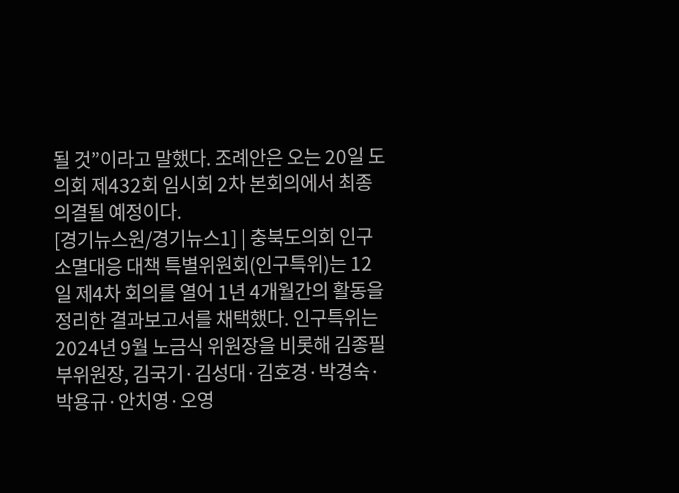될 것”이라고 말했다. 조례안은 오는 20일 도의회 제432회 임시회 2차 본회의에서 최종 의결될 예정이다.
[경기뉴스원/경기뉴스1] | 충북도의회 인구소멸대응 대책 특별위원회(인구특위)는 12일 제4차 회의를 열어 1년 4개월간의 활동을 정리한 결과보고서를 채택했다. 인구특위는 2024년 9월 노금식 위원장을 비롯해 김종필 부위원장, 김국기·김성대·김호경·박경숙·박용규·안치영·오영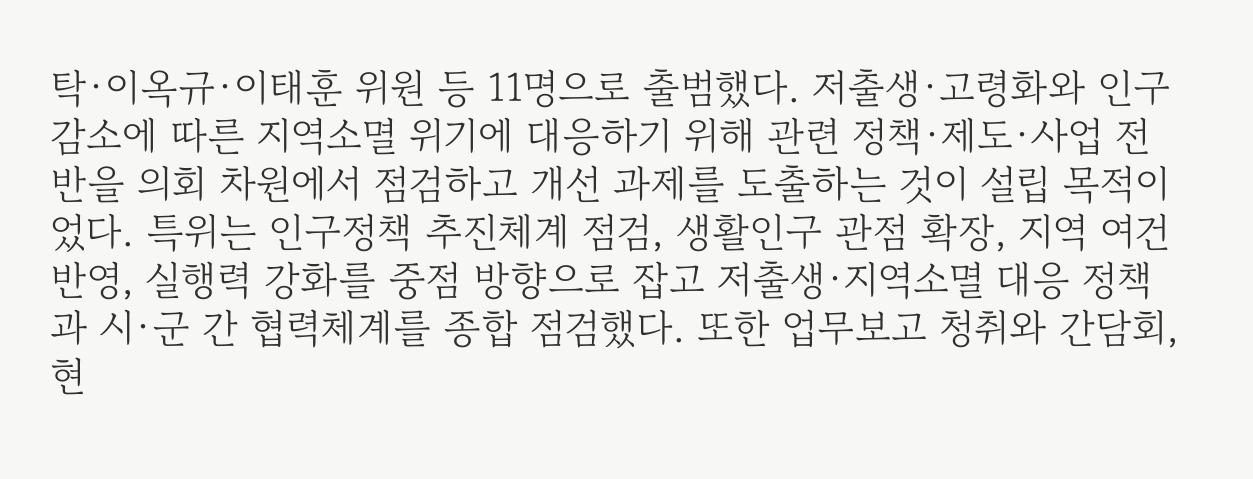탁·이옥규·이태훈 위원 등 11명으로 출범했다. 저출생·고령화와 인구감소에 따른 지역소멸 위기에 대응하기 위해 관련 정책·제도·사업 전반을 의회 차원에서 점검하고 개선 과제를 도출하는 것이 설립 목적이었다. 특위는 인구정책 추진체계 점검, 생활인구 관점 확장, 지역 여건 반영, 실행력 강화를 중점 방향으로 잡고 저출생·지역소멸 대응 정책과 시·군 간 협력체계를 종합 점검했다. 또한 업무보고 청취와 간담회, 현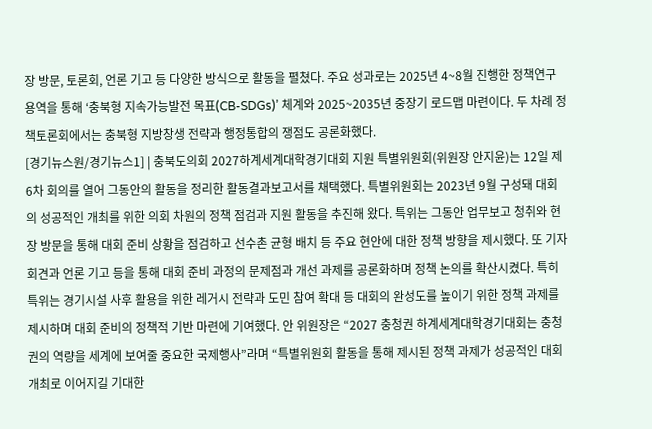장 방문, 토론회, 언론 기고 등 다양한 방식으로 활동을 펼쳤다. 주요 성과로는 2025년 4~8월 진행한 정책연구용역을 통해 ‘충북형 지속가능발전 목표(CB-SDGs)’ 체계와 2025~2035년 중장기 로드맵 마련이다. 두 차례 정책토론회에서는 충북형 지방창생 전략과 행정통합의 쟁점도 공론화했다.
[경기뉴스원/경기뉴스1] | 충북도의회 2027하계세계대학경기대회 지원 특별위원회(위원장 안지윤)는 12일 제6차 회의를 열어 그동안의 활동을 정리한 활동결과보고서를 채택했다. 특별위원회는 2023년 9월 구성돼 대회의 성공적인 개최를 위한 의회 차원의 정책 점검과 지원 활동을 추진해 왔다. 특위는 그동안 업무보고 청취와 현장 방문을 통해 대회 준비 상황을 점검하고 선수촌 균형 배치 등 주요 현안에 대한 정책 방향을 제시했다. 또 기자회견과 언론 기고 등을 통해 대회 준비 과정의 문제점과 개선 과제를 공론화하며 정책 논의를 확산시켰다. 특히 특위는 경기시설 사후 활용을 위한 레거시 전략과 도민 참여 확대 등 대회의 완성도를 높이기 위한 정책 과제를 제시하며 대회 준비의 정책적 기반 마련에 기여했다. 안 위원장은 “2027 충청권 하계세계대학경기대회는 충청권의 역량을 세계에 보여줄 중요한 국제행사”라며 “특별위원회 활동을 통해 제시된 정책 과제가 성공적인 대회 개최로 이어지길 기대한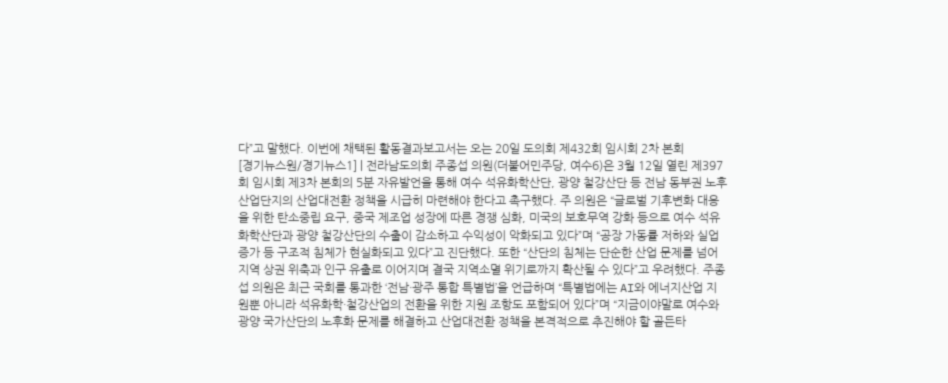다”고 말했다. 이번에 채택된 활동결과보고서는 오는 20일 도의회 제432회 임시회 2차 본회
[경기뉴스원/경기뉴스1] | 전라남도의회 주종섭 의원(더불어민주당, 여수6)은 3월 12일 열린 제397회 임시회 제3차 본회의 5분 자유발언을 통해 여수 석유화학산단, 광양 철강산단 등 전남 동부권 노후 산업단지의 산업대전환 정책을 시급히 마련해야 한다고 촉구했다. 주 의원은 “글로벌 기후변화 대응을 위한 탄소중립 요구, 중국 제조업 성장에 따른 경쟁 심화, 미국의 보호무역 강화 등으로 여수 석유화학산단과 광양 철강산단의 수출이 감소하고 수익성이 악화되고 있다”며 “공장 가동률 저하와 실업 증가 등 구조적 침체가 현실화되고 있다”고 진단했다. 또한 “산단의 침체는 단순한 산업 문제를 넘어 지역 상권 위축과 인구 유출로 이어지며 결국 지역소멸 위기로까지 확산될 수 있다”고 우려했다. 주종섭 의원은 최근 국회를 통과한 ‘전남·광주 통합 특별법’을 언급하며 “특별법에는 AI와 에너지산업 지원뿐 아니라 석유화학·철강산업의 전환을 위한 지원 조항도 포함되어 있다”며 “지금이야말로 여수와 광양 국가산단의 노후화 문제를 해결하고 산업대전환 정책을 본격적으로 추진해야 할 골든타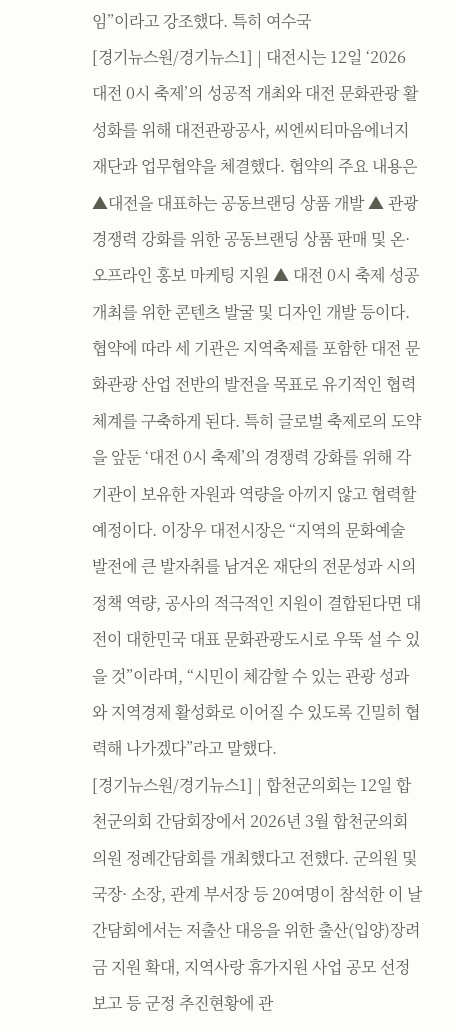임”이라고 강조했다. 특히 여수국
[경기뉴스원/경기뉴스1] | 대전시는 12일 ‘2026 대전 0시 축제’의 성공적 개최와 대전 문화관광 활성화를 위해 대전관광공사, 씨엔씨티마음에너지재단과 업무협약을 체결했다. 협약의 주요 내용은 ▲대전을 대표하는 공동브랜딩 상품 개발 ▲ 관광경쟁력 강화를 위한 공동브랜딩 상품 판매 및 온·오프라인 홍보 마케팅 지원 ▲ 대전 0시 축제 성공 개최를 위한 콘텐츠 발굴 및 디자인 개발 등이다. 협약에 따라 세 기관은 지역축제를 포함한 대전 문화관광 산업 전반의 발전을 목표로 유기적인 협력체계를 구축하게 된다. 특히 글로벌 축제로의 도약을 앞둔 ‘대전 0시 축제’의 경쟁력 강화를 위해 각 기관이 보유한 자원과 역량을 아끼지 않고 협력할 예정이다. 이장우 대전시장은 “지역의 문화예술 발전에 큰 발자취를 남겨온 재단의 전문성과 시의 정책 역량, 공사의 적극적인 지원이 결합된다면 대전이 대한민국 대표 문화관광도시로 우뚝 설 수 있을 것”이라며, “시민이 체감할 수 있는 관광 성과와 지역경제 활성화로 이어질 수 있도록 긴밀히 협력해 나가겠다”라고 말했다.
[경기뉴스원/경기뉴스1] | 합천군의회는 12일 합천군의회 간담회장에서 2026년 3월 합천군의회 의원 정례간담회를 개최했다고 전했다. 군의원 및 국장· 소장, 관계 부서장 등 20여명이 참석한 이 날 간담회에서는 저출산 대응을 위한 출산(입양)장려금 지원 확대, 지역사랑 휴가지원 사업 공모 선정 보고 등 군정 추진현황에 관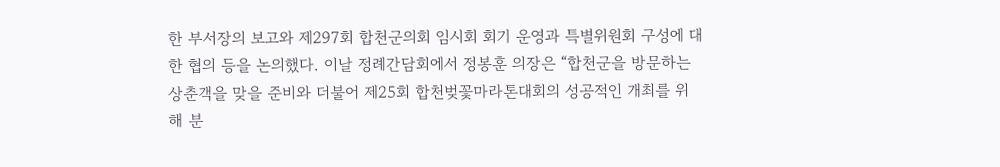한 부서장의 보고와 제297회 합천군의회 임시회 회기 운영과 특별위원회 구성에 대한 협의 등을 논의했다. 이날 정례간담회에서 정봉훈 의장은 “합천군을 방문하는 상춘객을 맞을 준비와 더불어 제25회 합천벚꽃마라톤대회의 성공적인 개최를 위해 분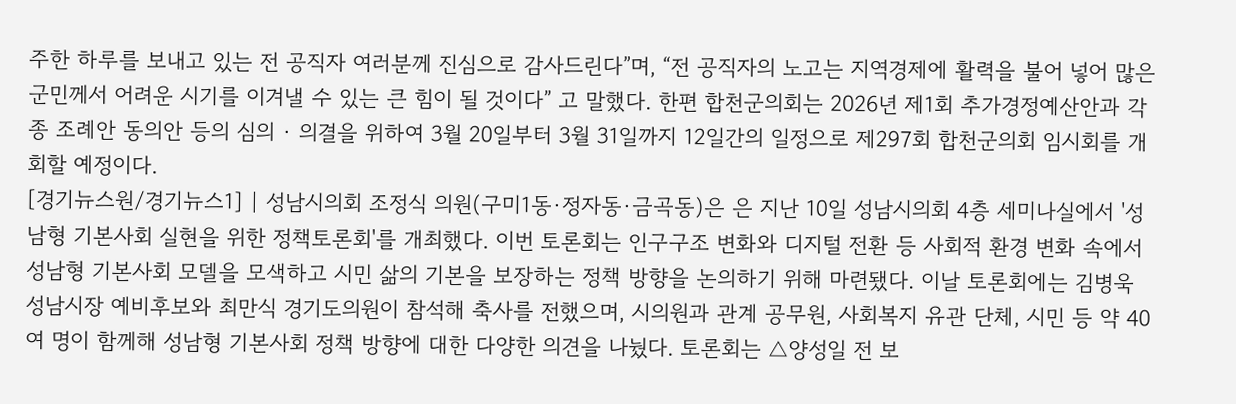주한 하루를 보내고 있는 전 공직자 여러분께 진심으로 감사드린다”며, “전 공직자의 노고는 지역경제에 활력을 불어 넣어 많은 군민께서 어려운 시기를 이겨낼 수 있는 큰 힘이 될 것이다” 고 말했다. 한편 합천군의회는 2026년 제1회 추가경정예산안과 각종 조례안 동의안 등의 심의 · 의결을 위하여 3월 20일부터 3월 31일까지 12일간의 일정으로 제297회 합천군의회 임시회를 개회할 예정이다.
[경기뉴스원/경기뉴스1] | 성남시의회 조정식 의원(구미1동·정자동·금곡동)은 은 지난 10일 성남시의회 4층 세미나실에서 '성남형 기본사회 실현을 위한 정책토론회'를 개최했다. 이번 토론회는 인구구조 변화와 디지털 전환 등 사회적 환경 변화 속에서 성남형 기본사회 모델을 모색하고 시민 삶의 기본을 보장하는 정책 방향을 논의하기 위해 마련됐다. 이날 토론회에는 김병욱 성남시장 예비후보와 최만식 경기도의원이 참석해 축사를 전했으며, 시의원과 관계 공무원, 사회복지 유관 단체, 시민 등 약 40여 명이 함께해 성남형 기본사회 정책 방향에 대한 다양한 의견을 나눴다. 토론회는 △양성일 전 보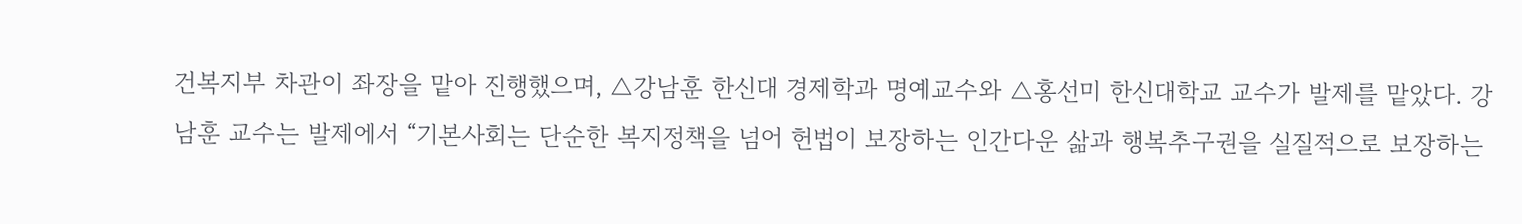건복지부 차관이 좌장을 맡아 진행했으며, △강남훈 한신대 경제학과 명예교수와 △홍선미 한신대학교 교수가 발제를 맡았다. 강남훈 교수는 발제에서 “기본사회는 단순한 복지정책을 넘어 헌법이 보장하는 인간다운 삶과 행복추구권을 실질적으로 보장하는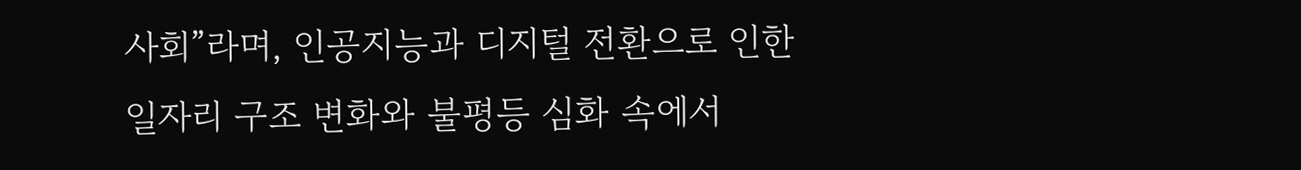사회”라며, 인공지능과 디지털 전환으로 인한 일자리 구조 변화와 불평등 심화 속에서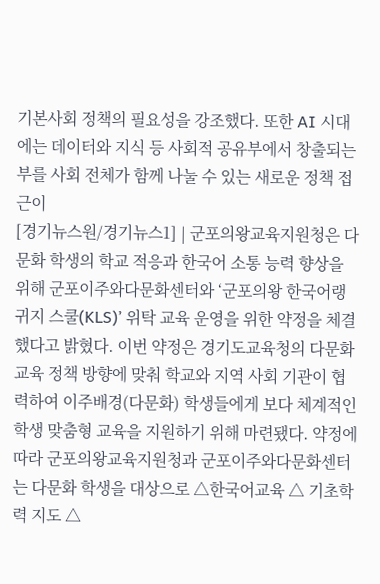기본사회 정책의 필요성을 강조했다. 또한 AI 시대에는 데이터와 지식 등 사회적 공유부에서 창출되는 부를 사회 전체가 함께 나눌 수 있는 새로운 정책 접근이
[경기뉴스원/경기뉴스1] | 군포의왕교육지원청은 다문화 학생의 학교 적응과 한국어 소통 능력 향상을 위해 군포이주와다문화센터와 ‘군포의왕 한국어랭귀지 스쿨(KLS)’ 위탁 교육 운영을 위한 약정을 체결했다고 밝혔다. 이번 약정은 경기도교육청의 다문화 교육 정책 방향에 맞춰 학교와 지역 사회 기관이 협력하여 이주배경(다문화) 학생들에게 보다 체계적인 학생 맞춤형 교육을 지원하기 위해 마련됐다. 약정에 따라 군포의왕교육지원청과 군포이주와다문화센터는 다문화 학생을 대상으로 △한국어교육 △ 기초학력 지도 △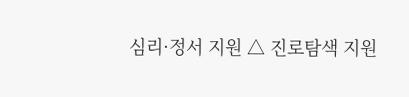심리·정서 지원 △ 진로탐색 지원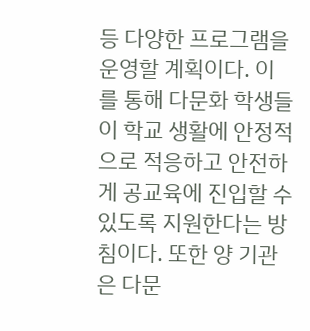등 다양한 프로그램을 운영할 계획이다. 이를 통해 다문화 학생들이 학교 생활에 안정적으로 적응하고 안전하게 공교육에 진입할 수 있도록 지원한다는 방침이다. 또한 양 기관은 다문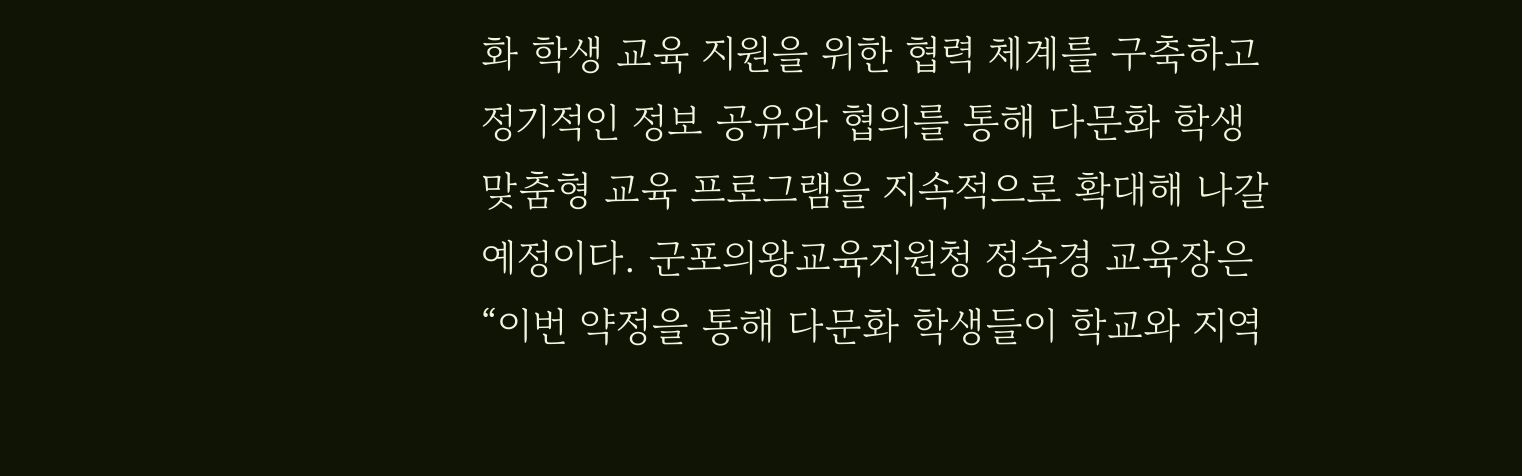화 학생 교육 지원을 위한 협력 체계를 구축하고 정기적인 정보 공유와 협의를 통해 다문화 학생 맞춤형 교육 프로그램을 지속적으로 확대해 나갈 예정이다. 군포의왕교육지원청 정숙경 교육장은 “이번 약정을 통해 다문화 학생들이 학교와 지역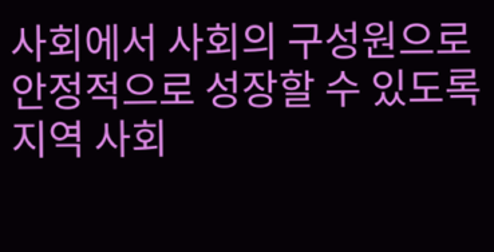사회에서 사회의 구성원으로 안정적으로 성장할 수 있도록 지역 사회